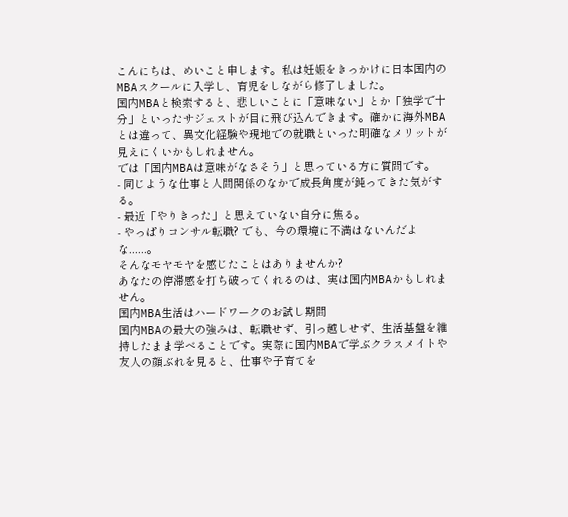こんにちは、めいこと申します。私は妊娠をきっかけに日本国内のMBAスクールに入学し、育児をしながら修了しました。
国内MBAと検索すると、悲しいことに「意味ない」とか「独学で十分」といったサジェストが目に飛び込んできます。確かに海外MBAとは違って、異文化経験や現地での就職といった明確なメリットが見えにくいかもしれません。
では「国内MBAは意味がなさそう」と思っている方に質問です。
- 同じような仕事と人間関係のなかで成長角度が鈍ってきた気がする。
- 最近「やりきった」と思えていない自分に焦る。
- やっぱりコンサル転職? でも、今の環境に不満はないんだよな......。
そんなモヤモヤを感じたことはありませんか?
あなたの停滞感を打ち破ってくれるのは、実は国内MBAかもしれません。
国内MBA生活はハードワークのお試し期間
国内MBAの最大の強みは、転職せず、引っ越しせず、生活基盤を維持したまま学べることです。実際に国内MBAで学ぶクラスメイトや友人の顔ぶれを見ると、仕事や子育てを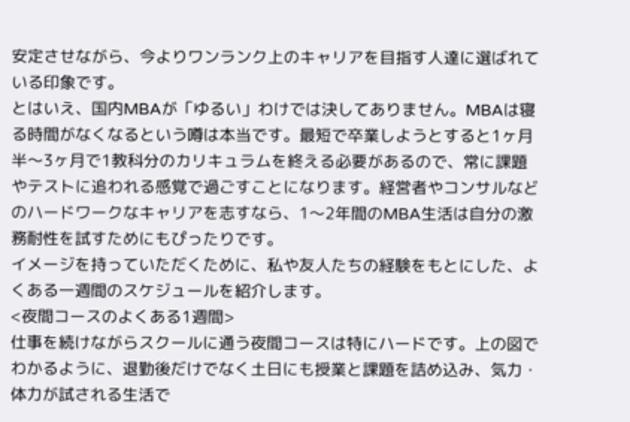安定させながら、今よりワンランク上のキャリアを目指す人達に選ばれている印象です。
とはいえ、国内MBAが「ゆるい」わけでは決してありません。MBAは寝る時間がなくなるという噂は本当です。最短で卒業しようとすると1ヶ月半〜3ヶ月で1教科分のカリキュラムを終える必要があるので、常に課題やテストに追われる感覚で過ごすことになります。経営者やコンサルなどのハードワークなキャリアを志すなら、1〜2年間のMBA生活は自分の激務耐性を試すためにもぴったりです。
イメージを持っていただくために、私や友人たちの経験をもとにした、よくある一週間のスケジュールを紹介します。
<夜間コースのよくある1週間>
仕事を続けながらスクールに通う夜間コースは特にハードです。上の図でわかるように、退勤後だけでなく土日にも授業と課題を詰め込み、気力・体力が試される生活で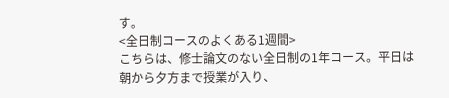す。
<全日制コースのよくある1週間>
こちらは、修士論文のない全日制の1年コース。平日は朝から夕方まで授業が入り、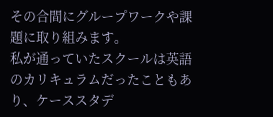その合間にグループワークや課題に取り組みます。
私が通っていたスクールは英語のカリキュラムだったこともあり、ケーススタデ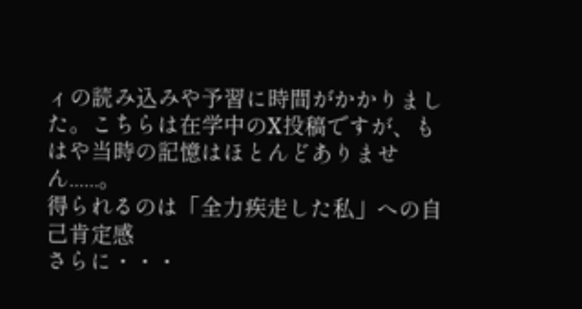ィの読み込みや予習に時間がかかりました。こちらは在学中のX投稿ですが、もはや当時の記憶はほとんどありません......。
得られるのは「全力疾走した私」への自己肯定感
さらに・・・